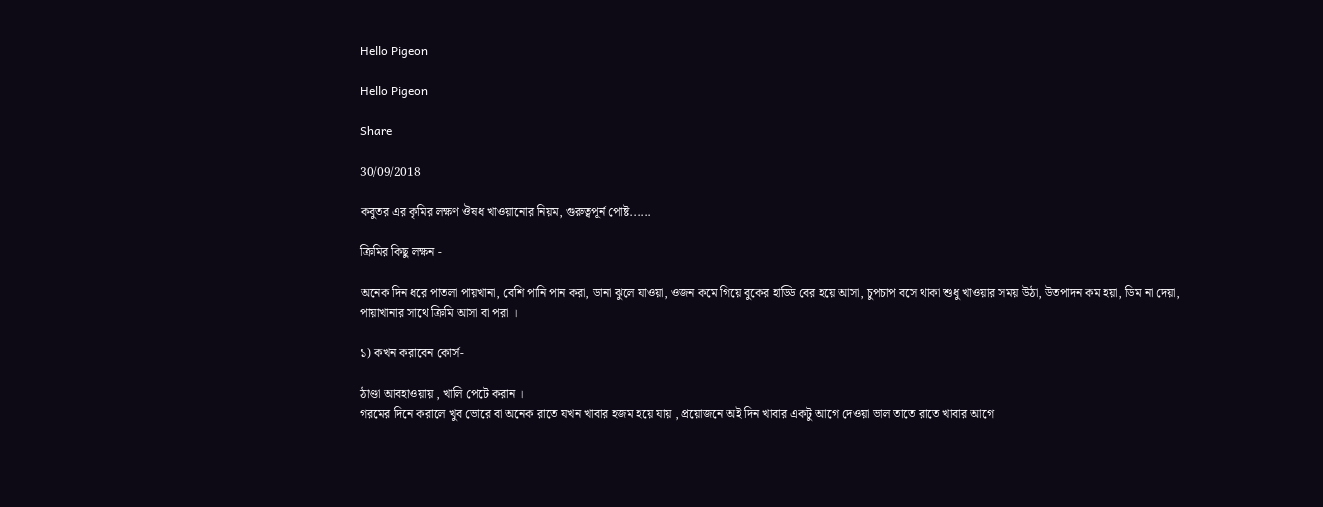Hello Pigeon

Hello Pigeon

Share

30/09/2018

কবুতর এর কৃমির লক্ষণ ঔষধ খাওয়ানোর নিয়ম, গুরুত্বপূর্ন পোষ্ট......

ক্রিমির কিছু লক্ষন -

অনেক দিন ধরে পাতলা পায়খানা, বেশি পানি পান করা, ডানা ঝুলে যাওয়া, ওজন কমে গিয়ে বুকের হাড্ডি বের হয়ে আসা, চুপচাপ বসে থাকা শুধু খাওয়ার সময় উঠা, উতপাদন কম হয়া, ডিম না দেয়া, পায়াখানার সাথে ক্রিমি আসা বা পরা ।

১) কখন করাবেন কোর্স-

ঠাণ্ডা আবহাওয়ায় , খালি পেটে করান ।
গরমের দিনে করালে খুব ভোরে বা অনেক রাতে যখন খাবার হজম হয়ে যায় , প্রয়োজনে অই দিন খাবার একটু আগে দেওয়া ভাল তাতে রাতে খাবার আগে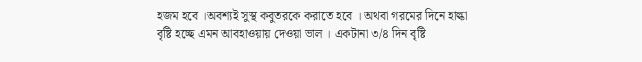হজম হবে ।অবশ্যই সুস্থ কবুতরকে করাতে হবে । অথবা গরমের দিনে হাল্কা বৃষ্টি হচ্ছে এমন আবহাওয়ায় দেওয়া ভাল । একটানা ৩/৪ দিন বৃষ্টি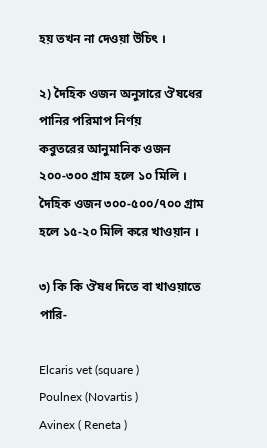হয় তখন না দেওয়া উচিৎ ।

২) দৈহিক ওজন অনুসারে ঔষধের পানির পরিমাপ নির্ণয়
কবুতরের আনুমানিক ওজন ২০০-৩০০ গ্রাম হলে ১০ মিলি ।
দৈহিক ওজন ৩০০-৫০০/৭০০ গ্রাম হলে ১৫-২০ মিলি করে খাওয়ান ।

৩) কি কি ঔষধ দিতে বা খাওয়াতে পারি-

Elcaris vet (square )
Poulnex (Novartis )
Avinex ( Reneta )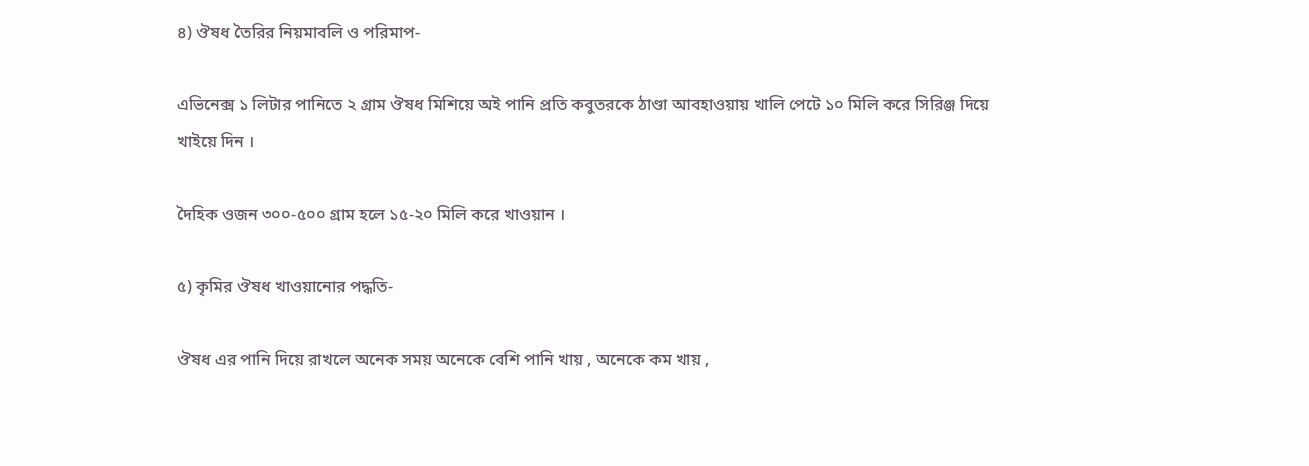৪) ঔষধ তৈরির নিয়মাবলি ও পরিমাপ-

এভিনেক্স ১ লিটার পানিতে ২ গ্রাম ঔষধ মিশিয়ে অই পানি প্রতি কবুতরকে ঠাণ্ডা আবহাওয়ায় খালি পেটে ১০ মিলি করে সিরিঞ্জ দিয়ে খাইয়ে দিন ।

দৈহিক ওজন ৩০০-৫০০ গ্রাম হলে ১৫-২০ মিলি করে খাওয়ান ।

৫) কৃমির ঔষধ খাওয়ানোর পদ্ধতি-

ঔষধ এর পানি দিয়ে রাখলে অনেক সময় অনেকে বেশি পানি খায় , অনেকে কম খায় ,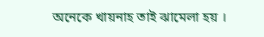অনেকে খায়নাহ তাই ঝামেলা হয় ।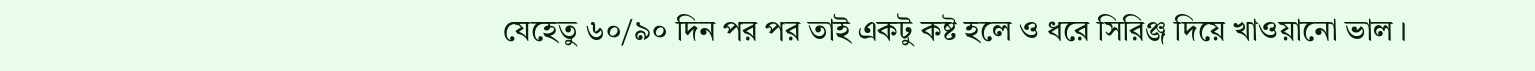যেহেতু ৬০/৯০ দিন পর পর তাই একটু কষ্ট হলে ও ধরে সিরিঞ্জ দিয়ে খাওয়ানো ভাল ।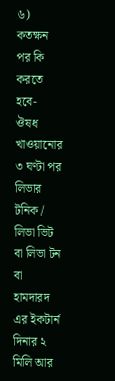৬) কতক্ষন পর কি করতে হবে-
ঔষধ খাওয়ানোর ৩ ঘণ্টা পর লিভার টনিক / লিভা ভিট বা লিভা টন বা হামদারদ এর ইকটার্ন দিনার ২ মিলি আর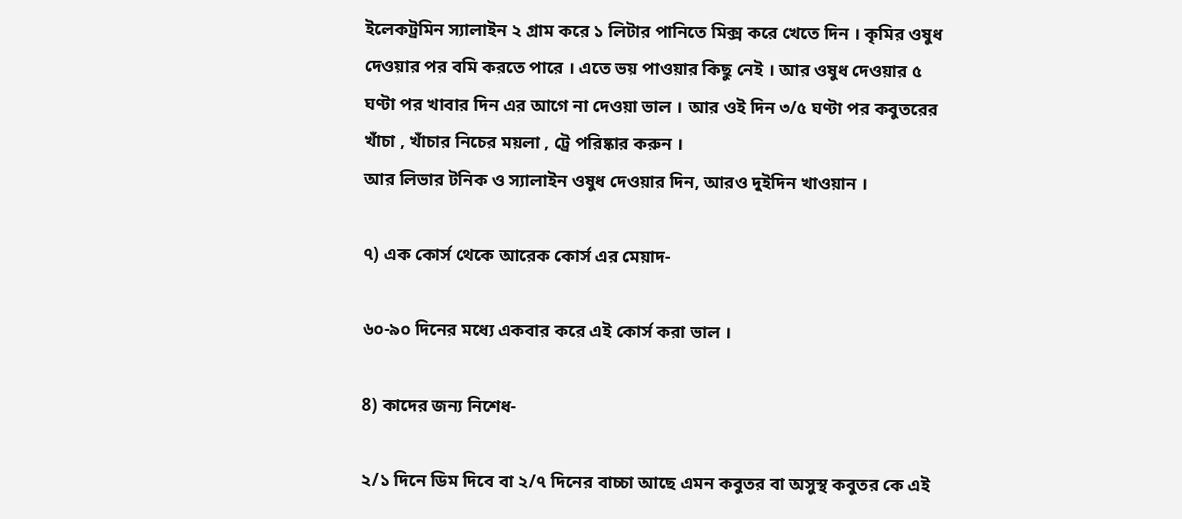ইলেকট্রমিন স্যালাইন ২ গ্রাম করে ১ লিটার পানিতে মিক্স করে খেতে দিন । কৃমির ওষুধ দেওয়ার পর বমি করতে পারে । এতে ভয় পাওয়ার কিছু নেই । আর ওষুধ দেওয়ার ৫ ঘণ্টা পর খাবার দিন এর আগে না দেওয়া ভাল । আর ওই দিন ৩/৫ ঘণ্টা পর কবুতরের খাঁচা , খাঁচার নিচের ময়লা , ট্রে পরিষ্কার করুন ।
আর লিভার টনিক ও স্যালাইন ওষুধ দেওয়ার দিন, আরও দুইদিন খাওয়ান ।

৭) এক কোর্স থেকে আরেক কোর্স এর মেয়াদ-

৬০-৯০ দিনের মধ্যে একবার করে এই কোর্স করা ভাল ।

8) কাদের জন্য নিশেধ-

২/১ দিনে ডিম দিবে বা ২/৭ দিনের বাচ্চা আছে এমন কবুতর বা অসুস্থ কবুতর কে এই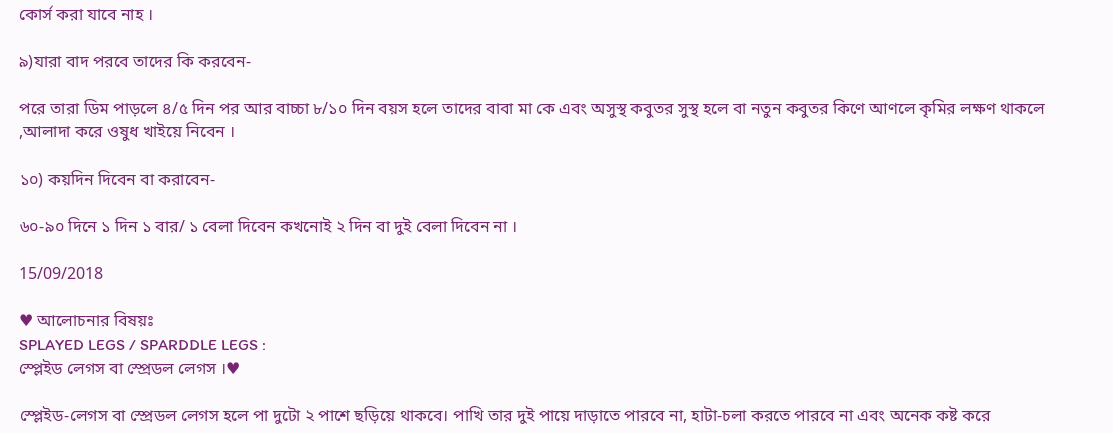কোর্স করা যাবে নাহ ।

৯)যারা বাদ পরবে তাদের কি করবেন-

পরে তারা ডিম পাড়লে ৪/৫ দিন পর আর বাচ্চা ৮/১০ দিন বয়স হলে তাদের বাবা মা কে এবং অসুস্থ কবুতর সুস্থ হলে বা নতুন কবুতর কিণে আণলে কৃমির লক্ষণ থাকলে ,আলাদা করে ওষুধ খাইয়ে নিবেন ।

১০) কয়দিন দিবেন বা করাবেন-

৬০-৯০ দিনে ১ দিন ১ বার/ ১ বেলা দিবেন কখনোই ২ দিন বা দুই বেলা দিবেন না ।

15/09/2018

♥ আলোচনার বিষয়ঃ
SPLAYED LEGS / SPARDDLE LEGS :
স্প্লেইড লেগস বা স্প্রেডল লেগস ।♥

স্প্লেইড-লেগস বা স্প্রেডল লেগস হলে পা দুটো ২ পাশে ছড়িয়ে থাকবে। পাখি তার দুই পায়ে দাড়াতে পারবে না, হাটা-চলা করতে পারবে না এবং অনেক কষ্ট করে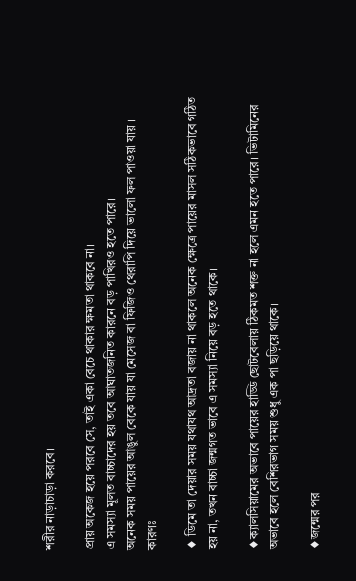শরীর নাড়াচাড়া করবে।

প্রায় অকেজ হয়ে পরবে সে, তাই একা বেচে থাকার ক্ষমতা থাকবে না।
এ সমস্যা মূলত বাচ্চাদের হয় তবে আঘাতজনিত কারনে বড় পাখিরও হতে পারে।
অনেক সময় পায়ের আঙুল বেকে যায় যা মেসেজ বা ফিজিও থেরাপি দিয়ে ভালো ফল পাওয়া যায় ।
কারণঃ

♦ ডিমে তা দেয়ার সময় যথাযথ আদ্রতা বজায় না থাকলে অনেক ক্ষেত্রে পায়ের মাসল সঠিকভাবে গঠিত হয় না, তখন বাচ্চা জন্মগত ভাবে এ সমস্যা নিয়ে বড় হতে থাকে।

♦ক্যালসিয়ামের অভাবে পায়ের হাড্ডি ছোটবেলায় ঠিকমত শক্ত না হলে এমন হতে পারে। ভিটামিনের অভাবে হলে বেশিরভাগ সময় শুধু এক পা ছড়িয়ে থাকে।

♦জন্মের পর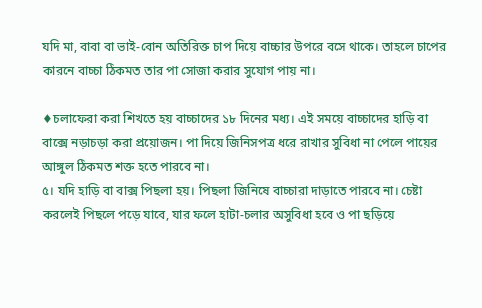যদি মা, বাবা বা ভাই-বোন অতিরিক্ত চাপ দিয়ে বাচ্চার উপরে বসে থাকে। তাহলে চাপের কারনে বাচ্চা ঠিকমত তার পা সোজা করার সুযোগ পায় না।

♦চলাফেরা করা শিখতে হয় বাচ্চাদের ১৮ দিনের মধ্য। এই সময়ে বাচ্চাদের হাড়ি বা বাক্সে নড়াচড়া করা প্রয়োজন। পা দিয়ে জিনিসপত্র ধরে রাখার সুবিধা না পেলে পায়ের আঙ্গুল ঠিকমত শক্ত হতে পারবে না।
৫। যদি হাড়ি বা বাক্স পিছলা হয়। পিছলা জিনিষে বাচ্চারা দাড়াতে পারবে না। চেষ্টা করলেই পিছলে পড়ে যাবে, যার ফলে হাটা-চলার অসুবিধা হবে ও পা ছড়িয়ে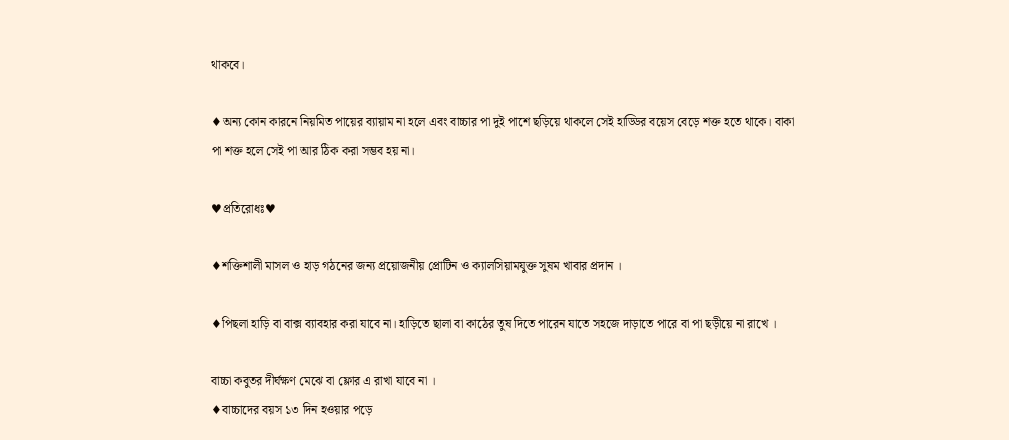থাকবে।

♦অন্য কোন কারনে নিয়মিত পায়ের ব্যায়াম না হলে এবং বাচ্চার পা দুই পাশে ছড়িয়ে থাকলে সেই হাড্ডির বয়েস বেড়ে শক্ত হতে থাকে। বাকা পা শক্ত হলে সেই পা আর ঠিক করা সম্ভব হয় না।

♥প্রতিরোধঃ♥

♦শক্তিশালী মাসল ও হাড় গঠনের জন্য প্রয়োজনীয় প্রোটিন ও ক্যালসিয়ামযুক্ত সুষম খাবার প্রদান ।

♦পিছলা হাড়ি বা বাক্স ব্যাবহার করা যাবে না। হাড়িতে ছালা বা কাঠের তুষ দিতে পারেন যাতে সহজে দাড়াতে পারে বা পা ছড়ীয়ে না রাখে ।

বাচ্চা কবুতর দীর্ঘক্ষণ মেঝে বা ফ্লোর এ রাখা যাবে না ।
♦বাচ্চাদের বয়স ১৩ দিন হওয়ার পড়ে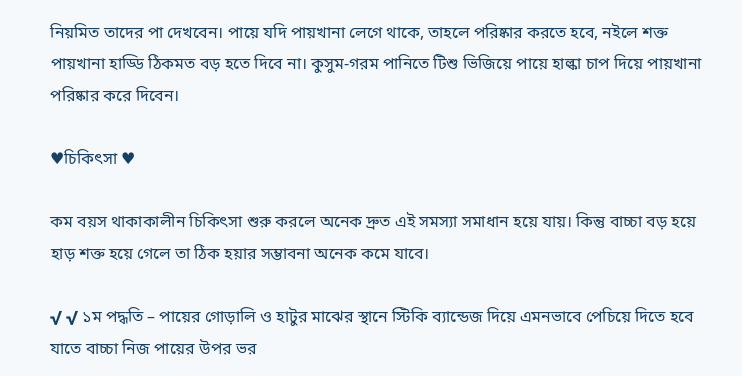নিয়মিত তাদের পা দেখবেন। পায়ে যদি পায়খানা লেগে থাকে, তাহলে পরিষ্কার করতে হবে, নইলে শক্ত পায়খানা হাড্ডি ঠিকমত বড় হতে দিবে না। কুসুম-গরম পানিতে টিশু ভিজিয়ে পায়ে হাল্কা চাপ দিয়ে পায়খানা পরিষ্কার করে দিবেন।

♥চিকিৎসা ♥

কম বয়স থাকাকালীন চিকিৎসা শুরু করলে অনেক দ্রুত এই সমস্যা সমাধান হয়ে যায়। কিন্তু বাচ্চা বড় হয়ে হাড় শক্ত হয়ে গেলে তা ঠিক হয়ার সম্ভাবনা অনেক কমে যাবে।

√ √ ১ম পদ্ধতি – পায়ের গোড়ালি ও হাটুর মাঝের স্থানে স্টিকি ব্যান্ডেজ দিয়ে এমনভাবে পেচিয়ে দিতে হবে যাতে বাচ্চা নিজ পায়ের উপর ভর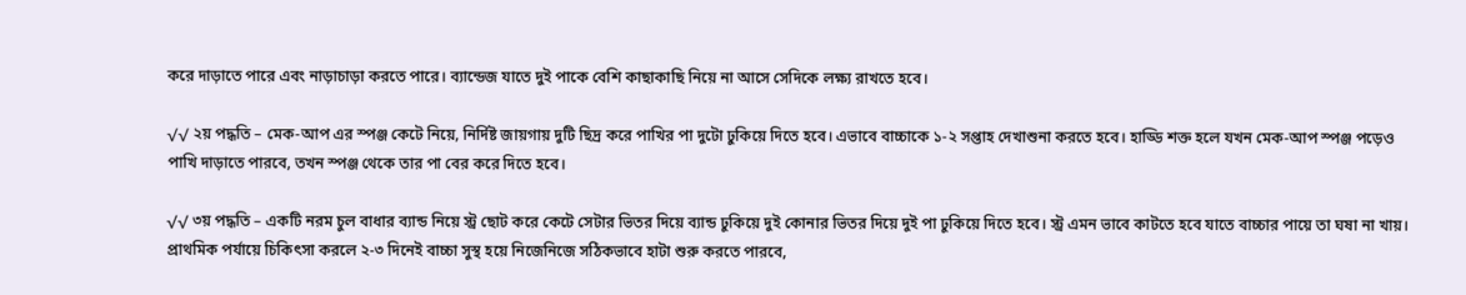করে দাড়াতে পারে এবং নাড়াচাড়া করতে পারে। ব্যান্ডেজ যাতে দুই পাকে বেশি কাছাকাছি নিয়ে না আসে সেদিকে লক্ষ্য রাখতে হবে।

√√ ২য় পদ্ধতি – মেক-আপ এর স্পঞ্জ কেটে নিয়ে, নির্দিষ্ট জায়গায় দুটি ছিদ্র করে পাখির পা দুটো ঢুকিয়ে দিতে হবে। এভাবে বাচ্চাকে ১-২ সপ্তাহ দেখাশুনা করতে হবে। হাড্ডি শক্ত হলে যখন মেক-আপ স্পঞ্জ পড়েও পাখি দাড়াতে পারবে, তখন স্পঞ্জ থেকে তার পা বের করে দিতে হবে।

√√ ৩য় পদ্ধতি – একটি নরম চুল বাধার ব্যান্ড নিয়ে স্ট্র ছোট করে কেটে সেটার ভিতর দিয়ে ব্যান্ড ঢুকিয়ে দুই কোনার ভিতর দিয়ে দুই পা ঢুকিয়ে দিতে হবে। স্ট্র এমন ভাবে কাটতে হবে যাতে বাচ্চার পায়ে তা ঘষা না খায়।
প্রাথমিক পর্যায়ে চিকিৎসা করলে ২-৩ দিনেই বাচ্চা সুস্থ হয়ে নিজেনিজে সঠিকভাবে হাটা শুরু করতে পারবে,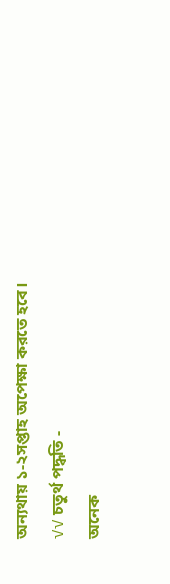অন্যথায় ১-২সপ্তাহ অপেক্ষা করতে হবে।
√√ চতুর্থ পদ্ধতি -
অনেক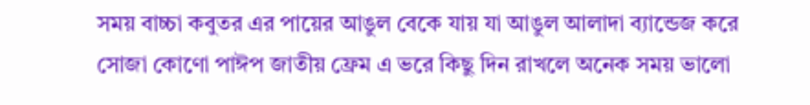সময় বাচ্চা কবুতর এর পায়ের আঙুল বেকে যায় যা আঙুল আলাদা ব্যান্ডেজ করে সোজা কোণো পাঈপ জাতীয় ফ্রেম এ ভরে কিছু দিন রাখলে অনেক সময় ভালো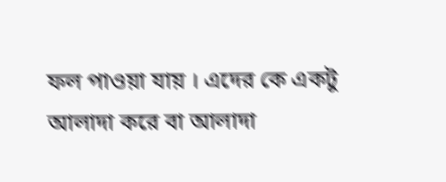ফল পাওয়া যায় । এদের কে একটু আলাদা করে বা আলাদা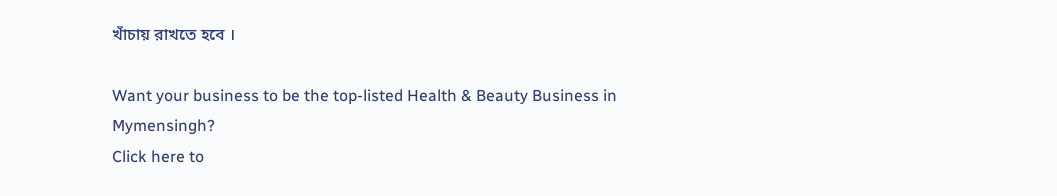খাঁচায় রাখতে হবে ।

Want your business to be the top-listed Health & Beauty Business in Mymensingh?
Click here to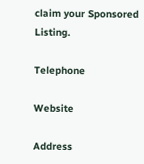claim your Sponsored Listing.

Telephone

Website

Address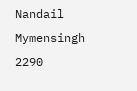Nandail
Mymensingh
2290